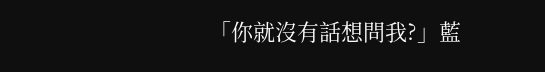「你就沒有話想問我?」藍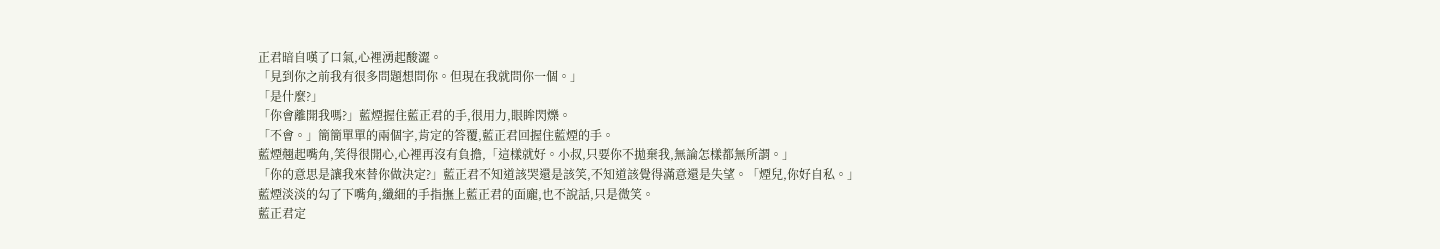正君暗自嘆了口氣,心裡湧起酸澀。
「見到你之前我有很多問題想問你。但現在我就問你一個。」
「是什麼?」
「你會離開我嗎?」藍煙握住藍正君的手,很用力,眼眸閃爍。
「不會。」簡簡單單的兩個字,肯定的答覆,藍正君回握住藍煙的手。
藍煙翹起嘴角,笑得很開心,心裡再沒有負擔,「這樣就好。小叔,只要你不拋棄我,無論怎樣都無所謂。」
「你的意思是讓我來替你做決定?」藍正君不知道該哭還是該笑,不知道該覺得滿意還是失望。「煙兒,你好自私。」
藍煙淡淡的勾了下嘴角,纖細的手指撫上藍正君的面龐,也不說話,只是微笑。
藍正君定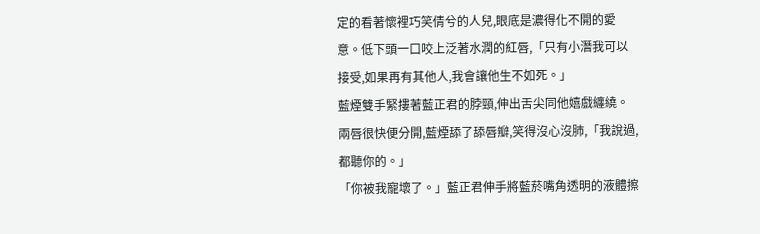定的看著懷裡巧笑倩兮的人兒,眼底是濃得化不開的愛意。低下頭一口咬上泛著水潤的紅唇,「只有小潛我可以接受,如果再有其他人,我會讓他生不如死。」
藍煙雙手緊摟著藍正君的脖頸,伸出舌尖同他嬉戲纏繞。兩唇很快便分開,藍煙舔了舔唇瓣,笑得沒心沒肺,「我說過,都聽你的。」
「你被我寵壞了。」藍正君伸手將藍菸嘴角透明的液體擦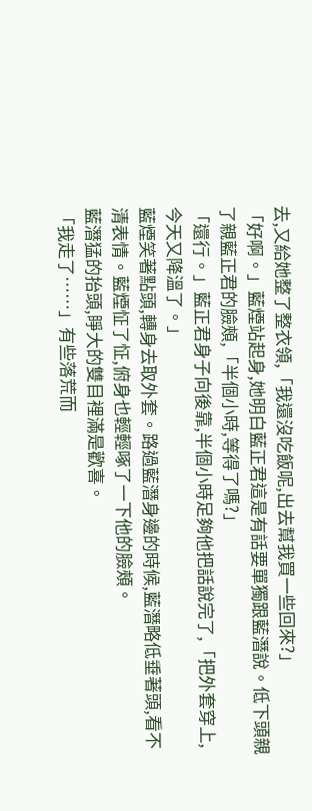去,又給她整了整衣領,「我還沒吃飯呢,出去幫我買一些回來?」
「好啊。」藍煙站起身,她明白藍正君這是有話要單獨跟藍潛說。低下頭親了親藍正君的臉頰,「半個小時,等得了嗎?」
「還行。」藍正君身子向後靠,半個小時足夠他把話說完了,「把外套穿上,今天又降溫了。」
藍煙笑著點頭,轉身去取外套。路過藍潛身邊的時候,藍潛略低垂著頭,看不清表情。藍煙怔了怔,俯身也輕輕啄了一下他的臉頰。
藍潛猛的抬頭,睜大的雙目裡滿是歡喜。
「我走了……」有些落荒而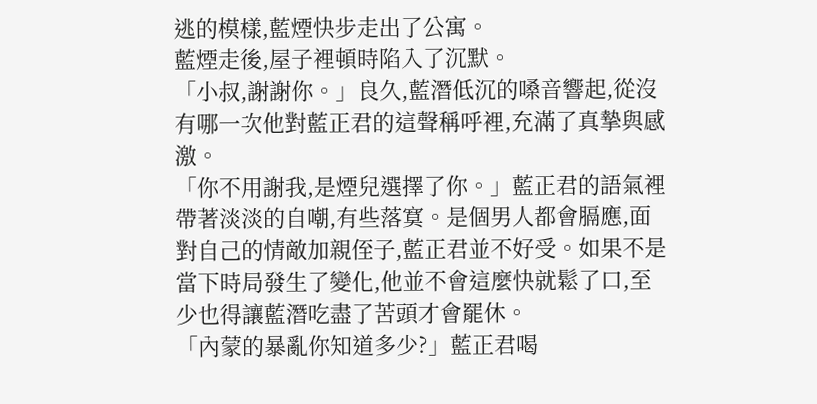逃的模樣,藍煙快步走出了公寓。
藍煙走後,屋子裡頓時陷入了沉默。
「小叔,謝謝你。」良久,藍潛低沉的嗓音響起,從沒有哪一次他對藍正君的這聲稱呼裡,充滿了真摯與感激。
「你不用謝我,是煙兒選擇了你。」藍正君的語氣裡帶著淡淡的自嘲,有些落寞。是個男人都會膈應,面對自己的情敵加親侄子,藍正君並不好受。如果不是當下時局發生了變化,他並不會這麼快就鬆了口,至少也得讓藍潛吃盡了苦頭才會罷休。
「內蒙的暴亂你知道多少?」藍正君喝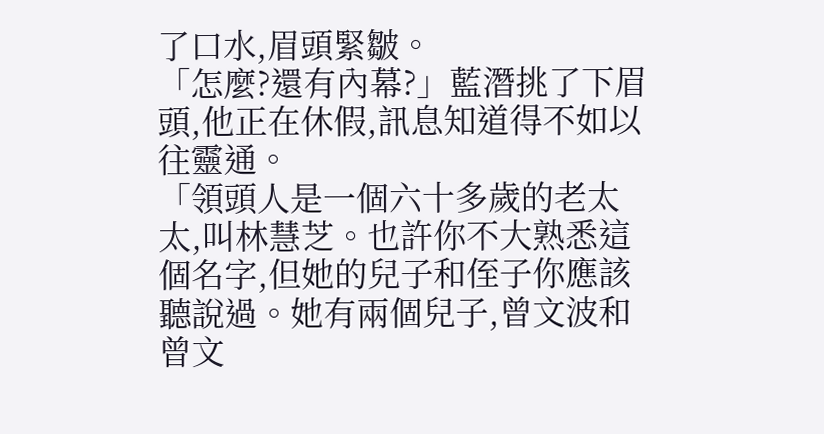了口水,眉頭緊皺。
「怎麼?還有內幕?」藍潛挑了下眉頭,他正在休假,訊息知道得不如以往靈通。
「領頭人是一個六十多歲的老太太,叫林慧芝。也許你不大熟悉這個名字,但她的兒子和侄子你應該聽說過。她有兩個兒子,曾文波和曾文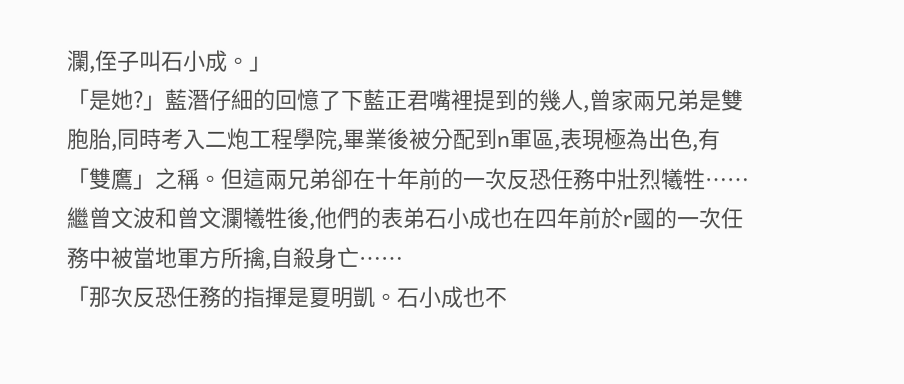瀾,侄子叫石小成。」
「是她?」藍潛仔細的回憶了下藍正君嘴裡提到的幾人,曾家兩兄弟是雙胞胎,同時考入二炮工程學院,畢業後被分配到n軍區,表現極為出色,有「雙鷹」之稱。但這兩兄弟卻在十年前的一次反恐任務中壯烈犧牲……繼曾文波和曾文瀾犧牲後,他們的表弟石小成也在四年前於r國的一次任務中被當地軍方所擒,自殺身亡……
「那次反恐任務的指揮是夏明凱。石小成也不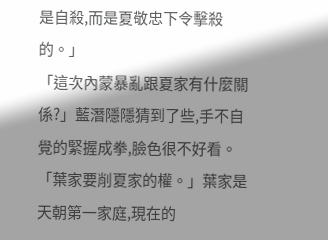是自殺,而是夏敬忠下令擊殺的。」
「這次內蒙暴亂跟夏家有什麼關係?」藍潛隱隱猜到了些,手不自覺的緊握成拳,臉色很不好看。
「葉家要削夏家的權。」葉家是天朝第一家庭,現在的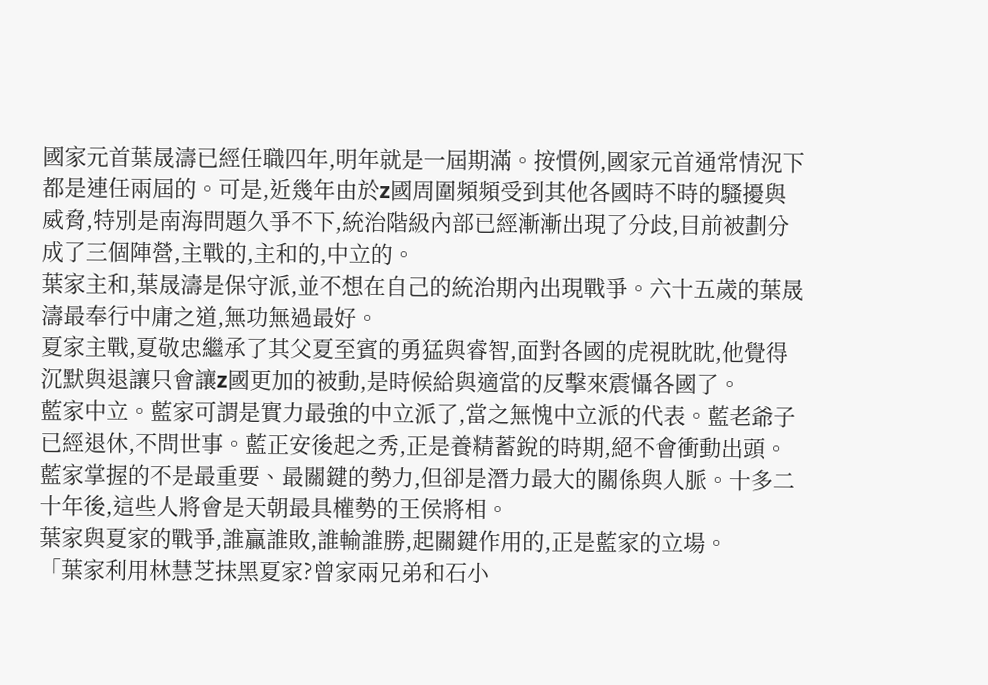國家元首葉晟濤已經任職四年,明年就是一屆期滿。按慣例,國家元首通常情況下都是連任兩屆的。可是,近幾年由於z國周圍頻頻受到其他各國時不時的騷擾與威脅,特別是南海問題久爭不下,統治階級內部已經漸漸出現了分歧,目前被劃分成了三個陣營,主戰的,主和的,中立的。
葉家主和,葉晟濤是保守派,並不想在自己的統治期內出現戰爭。六十五歲的葉晟濤最奉行中庸之道,無功無過最好。
夏家主戰,夏敬忠繼承了其父夏至賓的勇猛與睿智,面對各國的虎視眈眈,他覺得沉默與退讓只會讓z國更加的被動,是時候給與適當的反擊來震懾各國了。
藍家中立。藍家可謂是實力最強的中立派了,當之無愧中立派的代表。藍老爺子已經退休,不問世事。藍正安後起之秀,正是養精蓄銳的時期,絕不會衝動出頭。藍家掌握的不是最重要、最關鍵的勢力,但卻是潛力最大的關係與人脈。十多二十年後,這些人將會是天朝最具權勢的王侯將相。
葉家與夏家的戰爭,誰贏誰敗,誰輸誰勝,起關鍵作用的,正是藍家的立場。
「葉家利用林慧芝抹黑夏家?曾家兩兄弟和石小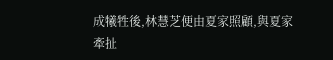成犧牲後,林慧芝便由夏家照顧,與夏家牽扯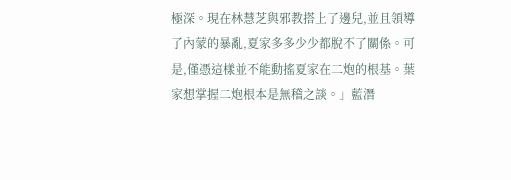極深。現在林慧芝與邪教搭上了邊兒,並且領導了內蒙的暴亂,夏家多多少少都脫不了關係。可是,僅憑這樣並不能動搖夏家在二炮的根基。葉家想掌握二炮根本是無稽之談。」藍潛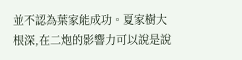並不認為葉家能成功。夏家樹大根深,在二炮的影響力可以說是說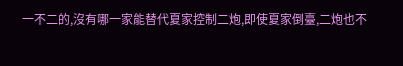一不二的,沒有哪一家能替代夏家控制二炮,即使夏家倒臺,二炮也不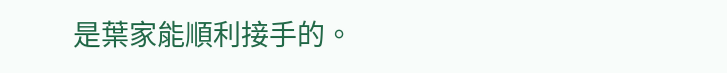是葉家能順利接手的。